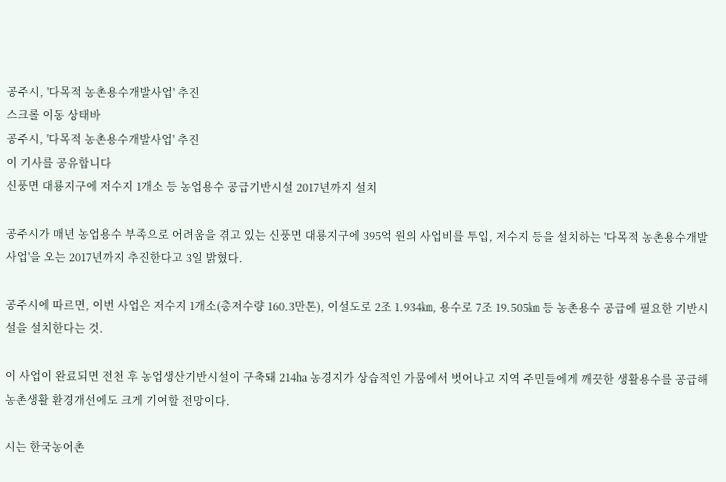공주시, '다목적 농촌용수개발사업' 추진
스크롤 이동 상태바
공주시, '다목적 농촌용수개발사업' 추진
이 기사를 공유합니다
신풍면 대룡지구에 저수지 1개소 등 농업용수 공급기반시설 2017년까지 설치

공주시가 매년 농업용수 부족으로 어려움을 겪고 있는 신풍면 대룡지구에 395억 원의 사업비를 투입, 저수지 등을 설치하는 '다목적 농촌용수개발사업'을 오는 2017년까지 추진한다고 3일 밝혔다.

공주시에 따르면, 이번 사업은 저수지 1개소(총저수량 160.3만톤), 이설도로 2조 1.934㎞, 용수로 7조 19.505㎞ 등 농촌용수 공급에 필요한 기반시설을 설치한다는 것.

이 사업이 완료되면 전천 후 농업생산기반시설이 구축돼 214㏊ 농경지가 상습적인 가뭄에서 벗어나고 지역 주민들에게 깨끗한 생활용수를 공급해 농촌생활 환경개선에도 크게 기여할 전망이다.

시는 한국농어촌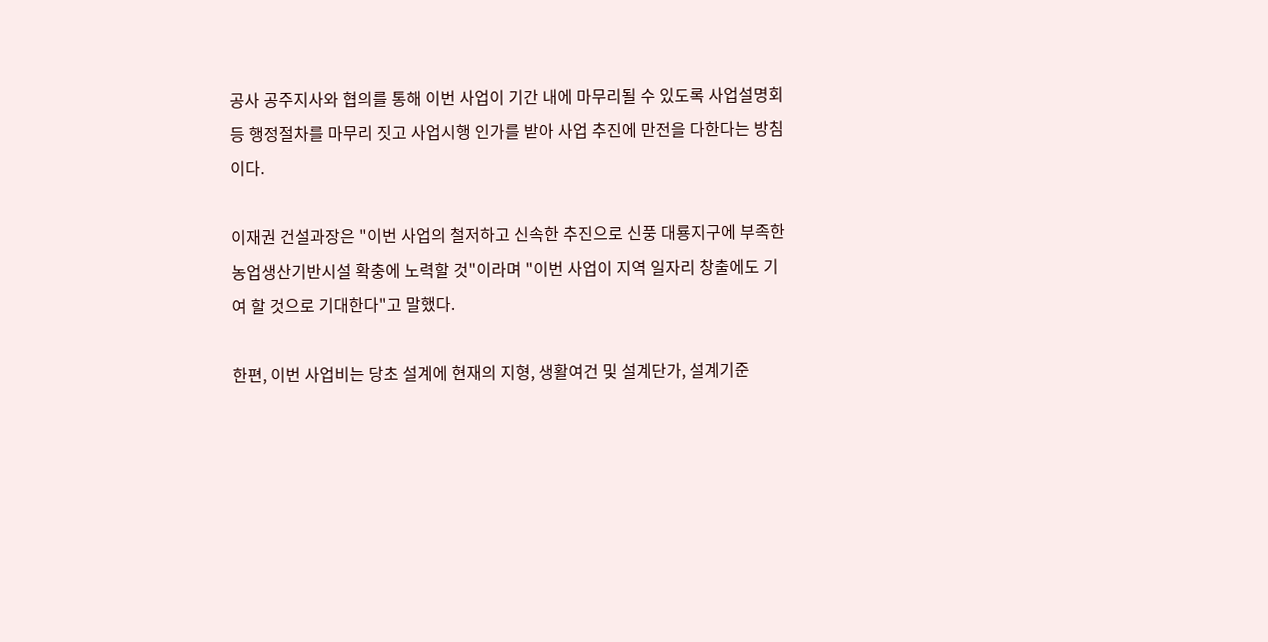공사 공주지사와 협의를 통해 이번 사업이 기간 내에 마무리될 수 있도록 사업설명회 등 행정절차를 마무리 짓고 사업시행 인가를 받아 사업 추진에 만전을 다한다는 방침이다.

이재권 건설과장은 "이번 사업의 철저하고 신속한 추진으로 신풍 대룡지구에 부족한 농업생산기반시설 확충에 노력할 것"이라며 "이번 사업이 지역 일자리 창출에도 기여 할 것으로 기대한다"고 말했다.

한편, 이번 사업비는 당초 설계에 현재의 지형, 생활여건 및 설계단가, 설계기준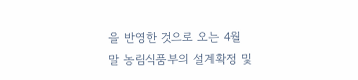을 반영한 것으로 오는 4월 말 농림식품부의 설계확정 및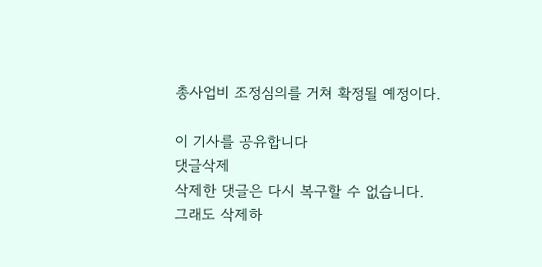총사업비 조정심의를 거쳐 확정될 예정이다.

이 기사를 공유합니다
댓글삭제
삭제한 댓글은 다시 복구할 수 없습니다.
그래도 삭제하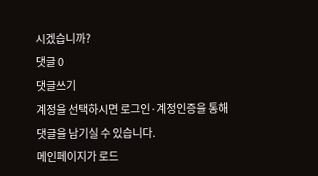시겠습니까?
댓글 0
댓글쓰기
계정을 선택하시면 로그인·계정인증을 통해
댓글을 남기실 수 있습니다.
메인페이지가 로드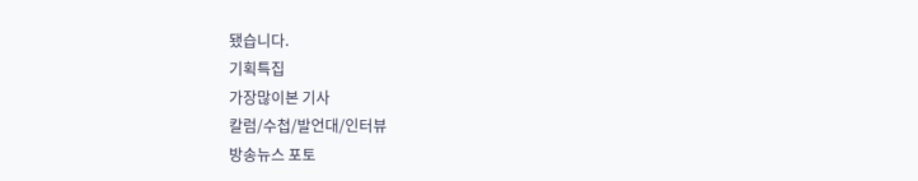됐습니다.
기획특집
가장많이본 기사
칼럼/수첩/발언대/인터뷰
방송뉴스 포토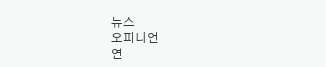뉴스
오피니언
연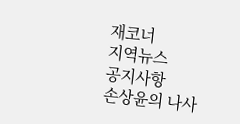재코너
지역뉴스
공지사항
손상윤의 나사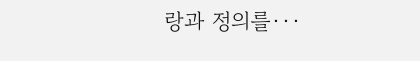랑과 정의를···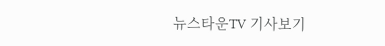뉴스타운TV 기사보기